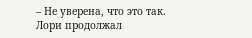– Не уверена, что это так.
Лори продолжал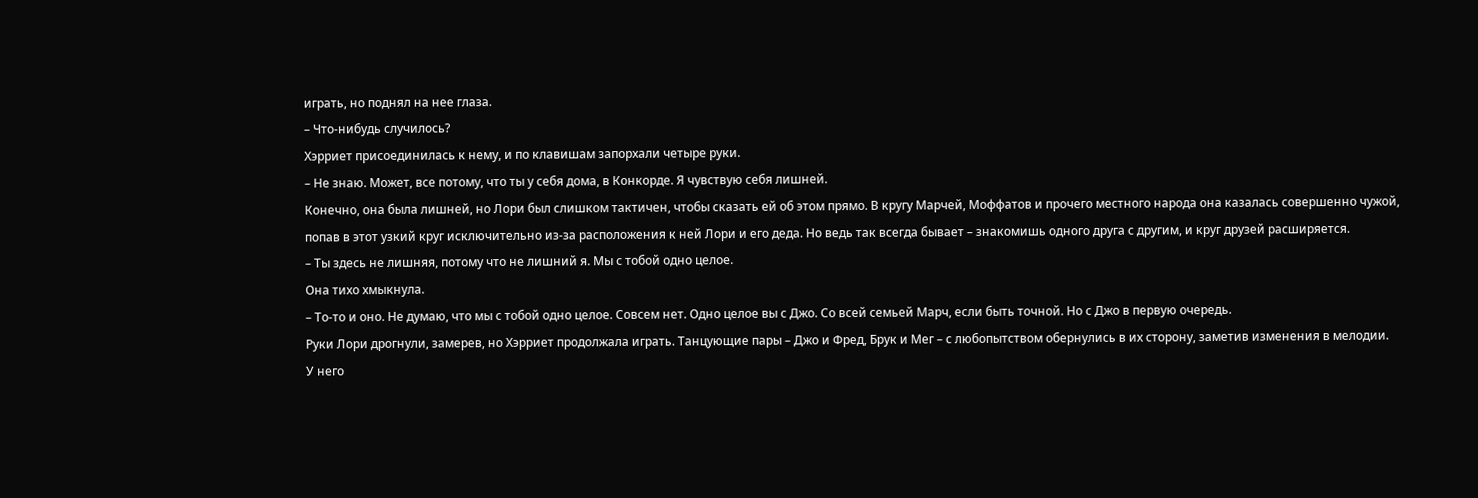играть, но поднял на нее глаза.
– Что-нибудь случилось?
Хэрриет присоединилась к нему, и по клавишам запорхали четыре руки.
– Не знаю. Может, все потому, что ты у себя дома, в Конкорде. Я чувствую себя лишней.
Конечно, она была лишней, но Лори был слишком тактичен, чтобы сказать ей об этом прямо. В кругу Марчей, Моффатов и прочего местного народа она казалась совершенно чужой, попав в этот узкий круг исключительно из-за расположения к ней Лори и его деда. Но ведь так всегда бывает – знакомишь одного друга с другим, и круг друзей расширяется.
– Ты здесь не лишняя, потому что не лишний я. Мы с тобой одно целое.
Она тихо хмыкнула.
– То-то и оно. Не думаю, что мы с тобой одно целое. Совсем нет. Одно целое вы с Джо. Со всей семьей Марч, если быть точной. Но с Джо в первую очередь.
Руки Лори дрогнули, замерев, но Хэрриет продолжала играть. Танцующие пары – Джо и Фред, Брук и Мег – с любопытством обернулись в их сторону, заметив изменения в мелодии.
У него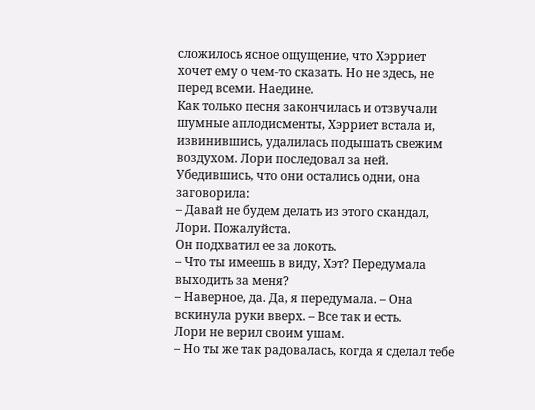сложилось ясное ощущение, что Хэрриет хочет ему о чем-то сказать. Но не здесь, не перед всеми. Наедине.
Как только песня закончилась и отзвучали шумные аплодисменты, Хэрриет встала и, извинившись, удалилась подышать свежим воздухом. Лори последовал за ней.
Убедившись, что они остались одни, она заговорила:
– Давай не будем делать из этого скандал, Лори. Пожалуйста.
Он подхватил ее за локоть.
– Что ты имеешь в виду, Хэт? Передумала выходить за меня?
– Наверное, да. Да, я передумала. – Она вскинула руки вверх. – Все так и есть.
Лори не верил своим ушам.
– Но ты же так радовалась, когда я сделал тебе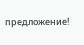предложение!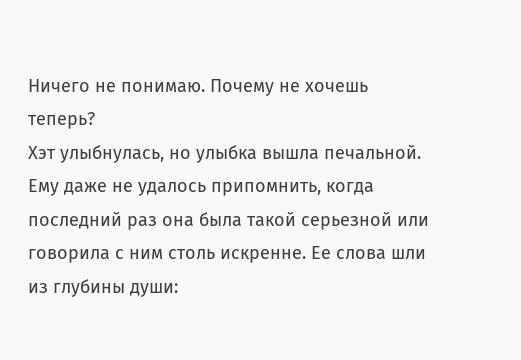Ничего не понимаю. Почему не хочешь теперь?
Хэт улыбнулась, но улыбка вышла печальной. Ему даже не удалось припомнить, когда последний раз она была такой серьезной или говорила с ним столь искренне. Ее слова шли из глубины души: